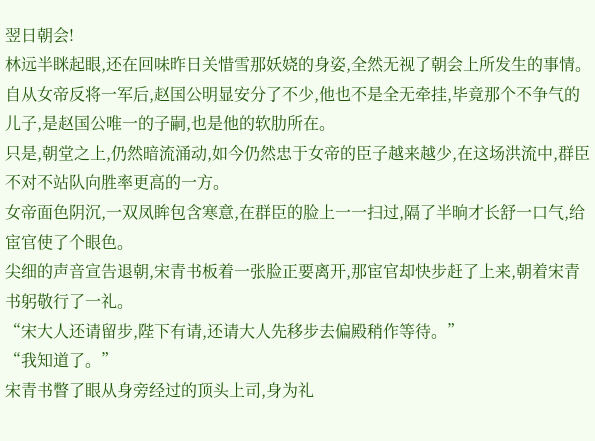翌日朝会!
林远半眯起眼,还在回味昨日关惜雪那妖娆的身姿,全然无视了朝会上所发生的事情。
自从女帝反将一军后,赵国公明显安分了不少,他也不是全无牵挂,毕竟那个不争气的儿子,是赵国公唯一的子嗣,也是他的软肋所在。
只是,朝堂之上,仍然暗流涌动,如今仍然忠于女帝的臣子越来越少,在这场洪流中,群臣不对不站队向胜率更高的一方。
女帝面色阴沉,一双凤眸包含寒意,在群臣的脸上一一扫过,隔了半晌才长舒一口气,给宦官使了个眼色。
尖细的声音宣告退朝,宋青书板着一张脸正要离开,那宦官却快步赶了上来,朝着宋青书躬敬行了一礼。
“宋大人还请留步,陛下有请,还请大人先移步去偏殿稍作等待。”
“我知道了。”
宋青书瞥了眼从身旁经过的顶头上司,身为礼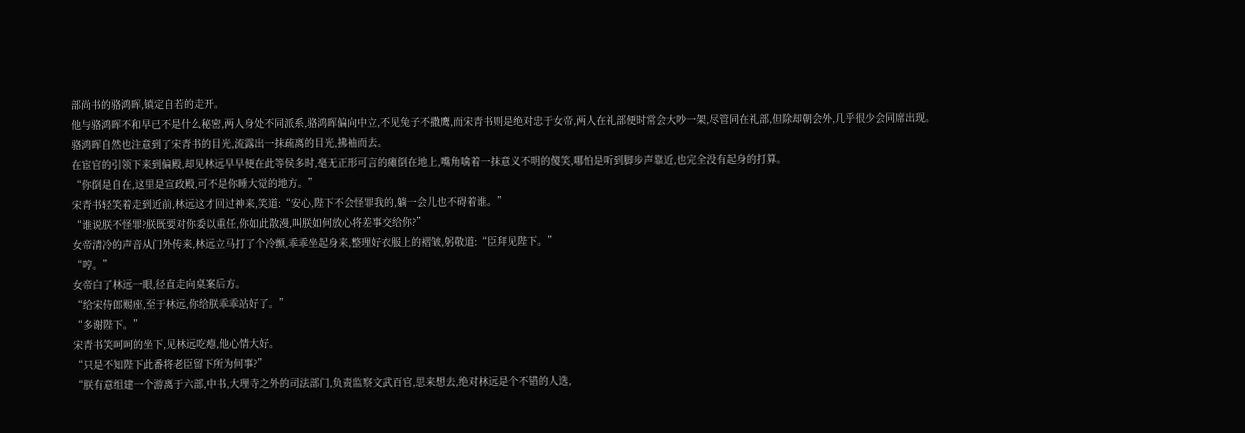部尚书的骆鸿晖,镇定自若的走开。
他与骆鸿晖不和早已不是什么秘密,两人身处不同派系,骆鸿晖偏向中立,不见兔子不撒鹰,而宋青书则是绝对忠于女帝,两人在礼部便时常会大吵一架,尽管同在礼部,但除却朝会外,几乎很少会同席出现。
骆鸿晖自然也注意到了宋青书的目光,流露出一抹疏离的目光,拂袖而去。
在宦官的引领下来到偏殿,却见林远早早便在此等侯多时,毫无正形可言的瘫倒在地上,嘴角噙着一抹意义不明的傻笑,哪怕是听到脚步声靠近,也完全没有起身的打算。
“你倒是自在,这里是宣政殿,可不是你睡大觉的地方。”
宋青书轻笑着走到近前,林远这才回过神来,笑道:“安心,陛下不会怪罪我的,躺一会儿也不碍着谁。”
“谁说朕不怪罪?朕既要对你委以重任,你如此散漫,叫朕如何放心将差事交给你?”
女帝清冷的声音从门外传来,林远立马打了个冷颤,乖乖坐起身来,整理好衣服上的褶皱,躬敬道:“臣拜见陛下。”
“哼。”
女帝白了林远一眼,径直走向桌案后方。
“给宋侍郎赐座,至于林远,你给朕乖乖站好了。”
“多谢陛下。”
宋青书笑呵呵的坐下,见林远吃瘪,他心情大好。
“只是不知陛下此番将老臣留下所为何事?”
“朕有意组建一个游离于六部,中书,大理寺之外的司法部门,负责监察文武百官,思来想去,绝对林远是个不错的人选,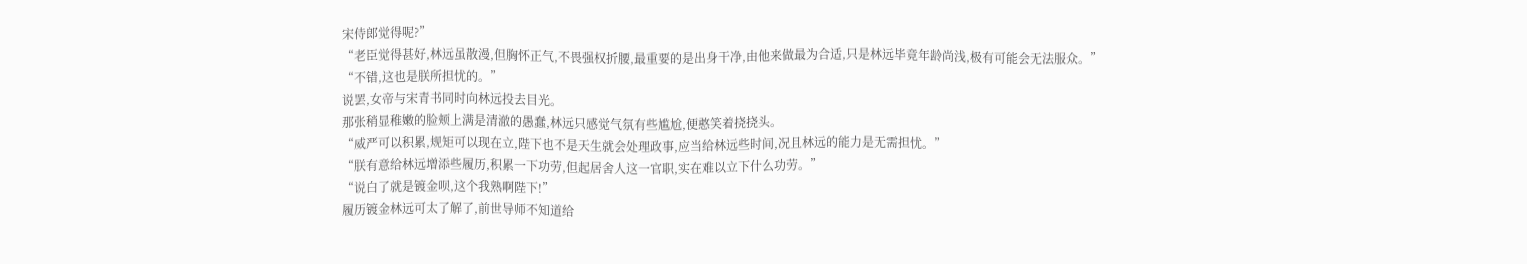宋侍郎觉得呢?”
“老臣觉得甚好,林远虽散漫,但胸怀正气,不畏强权折腰,最重要的是出身干净,由他来做最为合适,只是林远毕竟年龄尚浅,极有可能会无法服众。”
“不错,这也是朕所担忧的。”
说罢,女帝与宋青书同时向林远投去目光。
那张稍显稚嫩的脸颊上满是清澈的愚蠢,林远只感觉气氛有些尴尬,便憨笑着挠挠头。
“威严可以积累,规矩可以现在立,陛下也不是天生就会处理政事,应当给林远些时间,况且林远的能力是无需担忧。”
“朕有意给林远增添些履历,积累一下功劳,但起居舍人这一官职,实在难以立下什么功劳。”
“说白了就是镀金呗,这个我熟啊陛下!”
履历镀金林远可太了解了,前世导师不知道给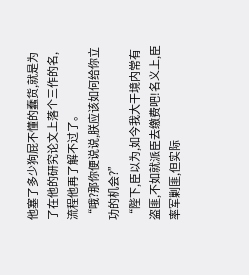他塞了多少狗屁不懂的蠢货,就是为了在他的研究论文上落个三作的名,流程他再了解不过了。
“哦?那你便说说,朕应该如何给你立功的机会?”
“陛下,臣以为,如今我大干境内常有盗匪,不如就派臣去缴费吧!名义上,臣率军剿匪,但实际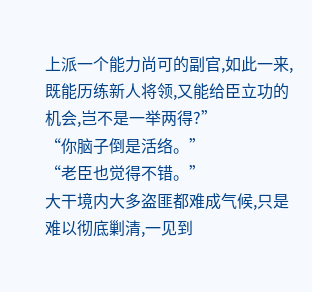上派一个能力尚可的副官,如此一来,既能历练新人将领,又能给臣立功的机会,岂不是一举两得?”
“你脑子倒是活络。”
“老臣也觉得不错。”
大干境内大多盗匪都难成气候,只是难以彻底剿清,一见到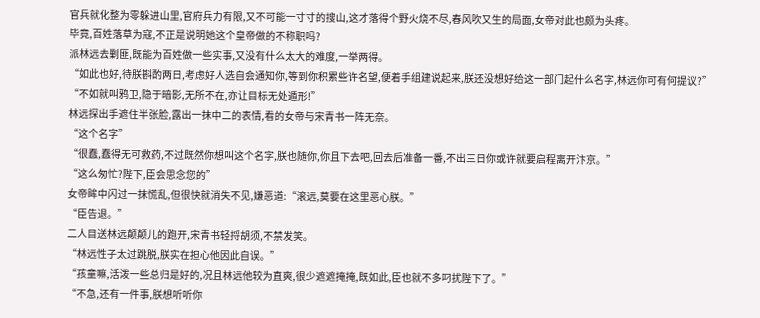官兵就化整为零躲进山里,官府兵力有限,又不可能一寸寸的搜山,这才落得个野火烧不尽,春风吹又生的局面,女帝对此也颇为头疼。
毕竟,百姓落草为寇,不正是说明她这个皇帝做的不称职吗?
派林远去剿匪,既能为百姓做一些实事,又没有什么太大的难度,一举两得。
“如此也好,待朕斟酌两日,考虑好人选自会通知你,等到你积累些许名望,便着手组建说起来,朕还没想好给这一部门起什么名字,林远你可有何提议?”
“不如就叫鸦卫,隐于暗影,无所不在,亦让目标无处遁形!”
林远探出手遮住半张脸,露出一抹中二的表情,看的女帝与宋青书一阵无奈。
“这个名字”
“很蠢,蠢得无可救药,不过既然你想叫这个名字,朕也随你,你且下去吧,回去后准备一番,不出三日你或许就要启程离开汴京。”
“这么匆忙?陛下,臣会思念您的”
女帝眸中闪过一抹慌乱,但很快就消失不见,嫌恶道:“滚远,莫要在这里恶心朕。”
“臣告退。”
二人目送林远颠颠儿的跑开,宋青书轻捋胡须,不禁发笑。
“林远性子太过跳脱,朕实在担心他因此自误。”
“孩童嘛,活泼一些总归是好的,况且林远他较为直爽,很少遮遮掩掩,既如此,臣也就不多叼扰陛下了。”
“不急,还有一件事,朕想听听你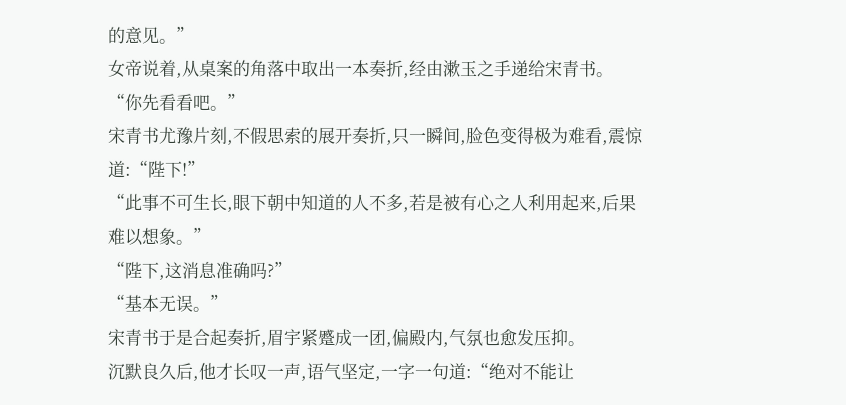的意见。”
女帝说着,从桌案的角落中取出一本奏折,经由漱玉之手递给宋青书。
“你先看看吧。”
宋青书尤豫片刻,不假思索的展开奏折,只一瞬间,脸色变得极为难看,震惊道:“陛下!”
“此事不可生长,眼下朝中知道的人不多,若是被有心之人利用起来,后果难以想象。”
“陛下,这消息准确吗?”
“基本无误。”
宋青书于是合起奏折,眉宇紧蹙成一团,偏殿内,气氛也愈发压抑。
沉默良久后,他才长叹一声,语气坚定,一字一句道:“绝对不能让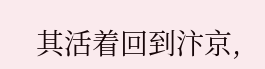其活着回到汴京,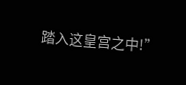踏入这皇宫之中!”